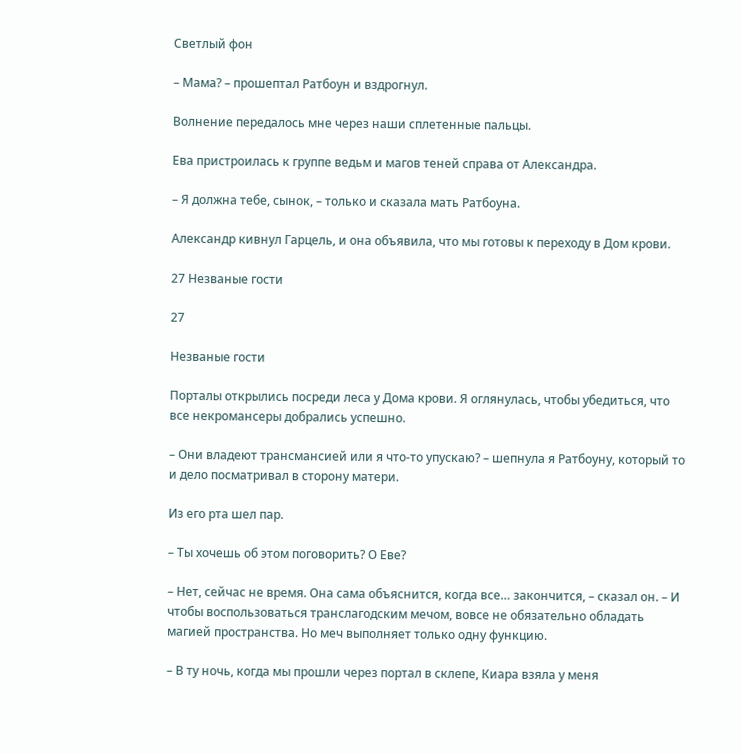Светлый фон

– Мама? – прошептал Ратбоун и вздрогнул.

Волнение передалось мне через наши сплетенные пальцы.

Ева пристроилась к группе ведьм и магов теней справа от Александра.

– Я должна тебе, сынок, – только и сказала мать Ратбоуна.

Александр кивнул Гарцель, и она объявила, что мы готовы к переходу в Дом крови.

27 Незваные гости

27

Незваные гости

Порталы открылись посреди леса у Дома крови. Я оглянулась, чтобы убедиться, что все некромансеры добрались успешно.

– Они владеют трансмансией или я что-то упускаю? – шепнула я Ратбоуну, который то и дело посматривал в сторону матери.

Из его рта шел пар.

– Ты хочешь об этом поговорить? О Еве?

– Нет, сейчас не время. Она сама объяснится, когда все… закончится, – сказал он. – И чтобы воспользоваться транслагодским мечом, вовсе не обязательно обладать магией пространства. Но меч выполняет только одну функцию.

– В ту ночь, когда мы прошли через портал в склепе, Киара взяла у меня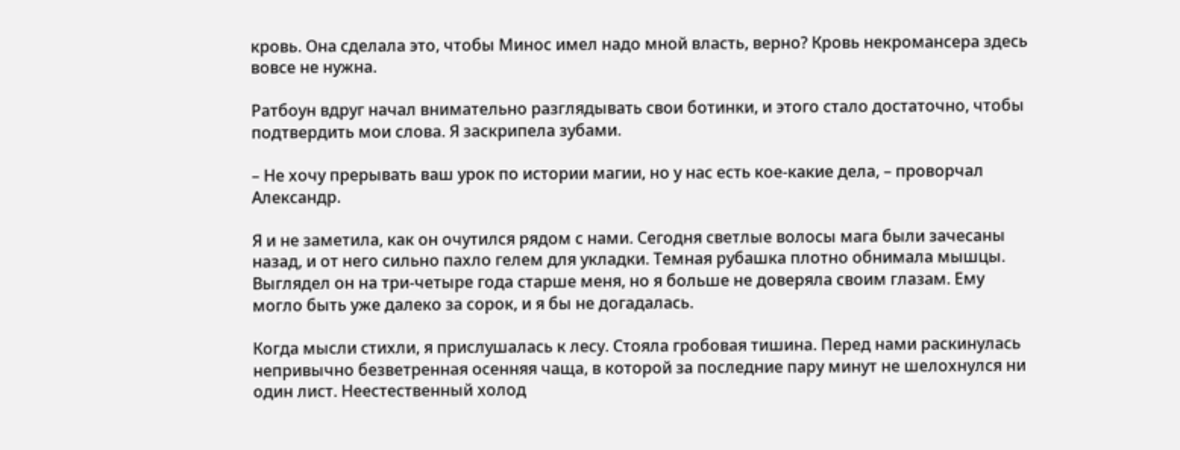кровь. Она сделала это, чтобы Минос имел надо мной власть, верно? Кровь некромансера здесь вовсе не нужна.

Ратбоун вдруг начал внимательно разглядывать свои ботинки, и этого стало достаточно, чтобы подтвердить мои слова. Я заскрипела зубами.

– Не хочу прерывать ваш урок по истории магии, но у нас есть кое-какие дела, – проворчал Александр.

Я и не заметила, как он очутился рядом с нами. Сегодня светлые волосы мага были зачесаны назад, и от него сильно пахло гелем для укладки. Темная рубашка плотно обнимала мышцы. Выглядел он на три-четыре года старше меня, но я больше не доверяла своим глазам. Ему могло быть уже далеко за сорок, и я бы не догадалась.

Когда мысли стихли, я прислушалась к лесу. Стояла гробовая тишина. Перед нами раскинулась непривычно безветренная осенняя чаща, в которой за последние пару минут не шелохнулся ни один лист. Неестественный холод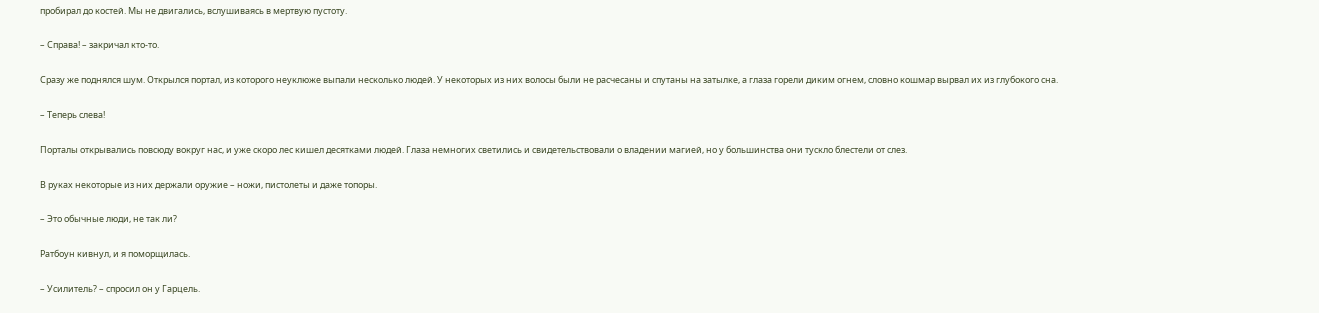пробирал до костей. Мы не двигались, вслушиваясь в мертвую пустоту.

– Справа! – закричал кто-то.

Сразу же поднялся шум. Открылся портал, из которого неуклюже выпали несколько людей. У некоторых из них волосы были не расчесаны и спутаны на затылке, а глаза горели диким огнем, словно кошмар вырвал их из глубокого сна.

– Теперь слева!

Порталы открывались повсюду вокруг нас, и уже скоро лес кишел десятками людей. Глаза немногих светились и свидетельствовали о владении магией, но у большинства они тускло блестели от слез.

В руках некоторые из них держали оружие – ножи, пистолеты и даже топоры.

– Это обычные люди, не так ли?

Ратбоун кивнул, и я поморщилась.

– Усилитель? – спросил он у Гарцель.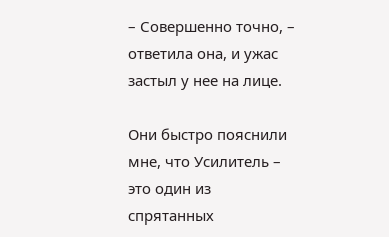– Совершенно точно, – ответила она, и ужас застыл у нее на лице.

Они быстро пояснили мне, что Усилитель – это один из спрятанных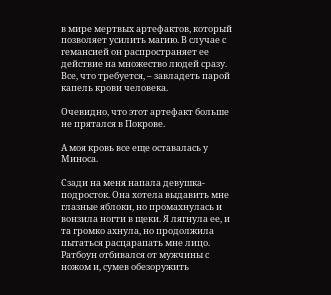в мире мертвых артефактов, который позволяет усилить магию. В случае с гемансией он распространяет ее действие на множество людей сразу. Все, что требуется, – завладеть парой капель крови человека.

Очевидно, что этот артефакт больше не прятался в Покрове.

А моя кровь все еще оставалась у Миноса.

Сзади на меня напала девушка-подросток. Она хотела выдавить мне глазные яблоки, но промахнулась и вонзила ногти в щеки. Я лягнула ее, и та громко ахнула, но продолжила пытаться расцарапать мне лицо. Ратбоун отбивался от мужчины с ножом и, сумев обезоружить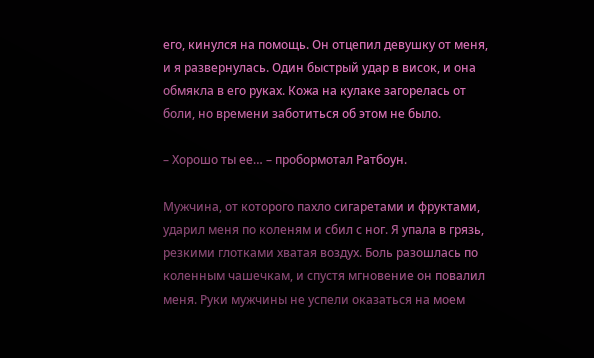его, кинулся на помощь. Он отцепил девушку от меня, и я развернулась. Один быстрый удар в висок, и она обмякла в его руках. Кожа на кулаке загорелась от боли, но времени заботиться об этом не было.

– Хорошо ты ее… – пробормотал Ратбоун.

Мужчина, от которого пахло сигаретами и фруктами, ударил меня по коленям и сбил с ног. Я упала в грязь, резкими глотками хватая воздух. Боль разошлась по коленным чашечкам, и спустя мгновение он повалил меня. Руки мужчины не успели оказаться на моем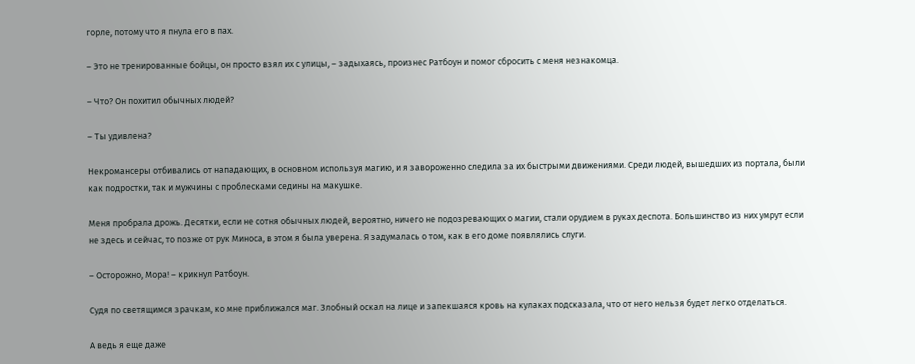горле, потому что я пнула его в пах.

– Это не тренированные бойцы, он просто взял их с улицы, – задыхаясь, произнес Ратбоун и помог сбросить с меня незнакомца.

– Что? Он похитил обычных людей?

– Ты удивлена?

Некромансеры отбивались от нападающих, в основном используя магию, и я завороженно следила за их быстрыми движениями. Среди людей, вышедших из портала, были как подростки, так и мужчины с проблесками седины на макушке.

Меня пробрала дрожь. Десятки, если не сотня обычных людей, вероятно, ничего не подозревающих о магии, стали орудием в руках деспота. Большинство из них умрут если не здесь и сейчас, то позже от рук Миноса, в этом я была уверена. Я задумалась о том, как в его доме появлялись слуги.

– Осторожно, Мора! – крикнул Ратбоун.

Судя по светящимся зрачкам, ко мне приближался маг. Злобный оскал на лице и запекшаяся кровь на кулаках подсказала, что от него нельзя будет легко отделаться.

А ведь я еще даже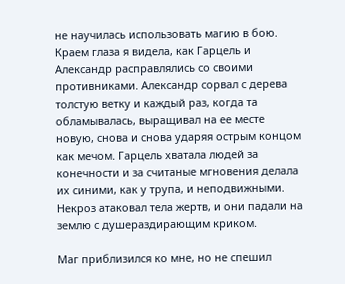не научилась использовать магию в бою. Краем глаза я видела, как Гарцель и Александр расправлялись со своими противниками. Александр сорвал с дерева толстую ветку и каждый раз, когда та обламывалась, выращивал на ее месте новую, снова и снова ударяя острым концом как мечом. Гарцель хватала людей за конечности и за считаные мгновения делала их синими, как у трупа, и неподвижными. Некроз атаковал тела жертв, и они падали на землю с душераздирающим криком.

Маг приблизился ко мне, но не спешил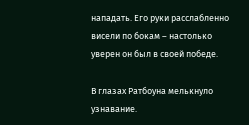нападать. Его руки расслабленно висели по бокам – настолько уверен он был в своей победе.

В глазах Ратбоуна мелькнуло узнавание.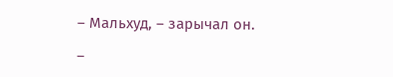– Мальхуд, – зарычал он.

–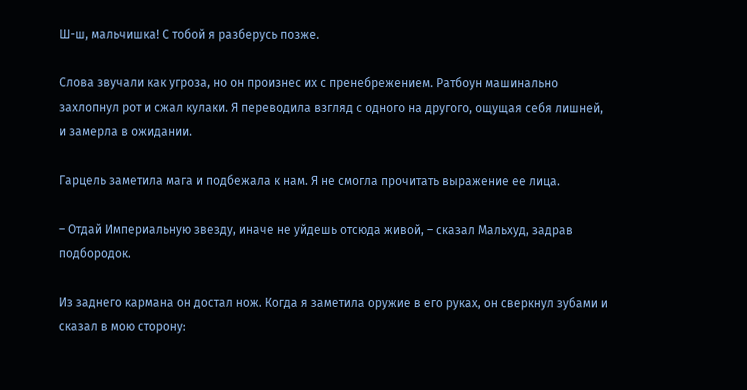Ш-ш, мальчишка! С тобой я разберусь позже.

Слова звучали как угроза, но он произнес их с пренебрежением. Ратбоун машинально захлопнул рот и сжал кулаки. Я переводила взгляд с одного на другого, ощущая себя лишней, и замерла в ожидании.

Гарцель заметила мага и подбежала к нам. Я не смогла прочитать выражение ее лица.

– Отдай Империальную звезду, иначе не уйдешь отсюда живой, – сказал Мальхуд, задрав подбородок.

Из заднего кармана он достал нож. Когда я заметила оружие в его руках, он сверкнул зубами и сказал в мою сторону: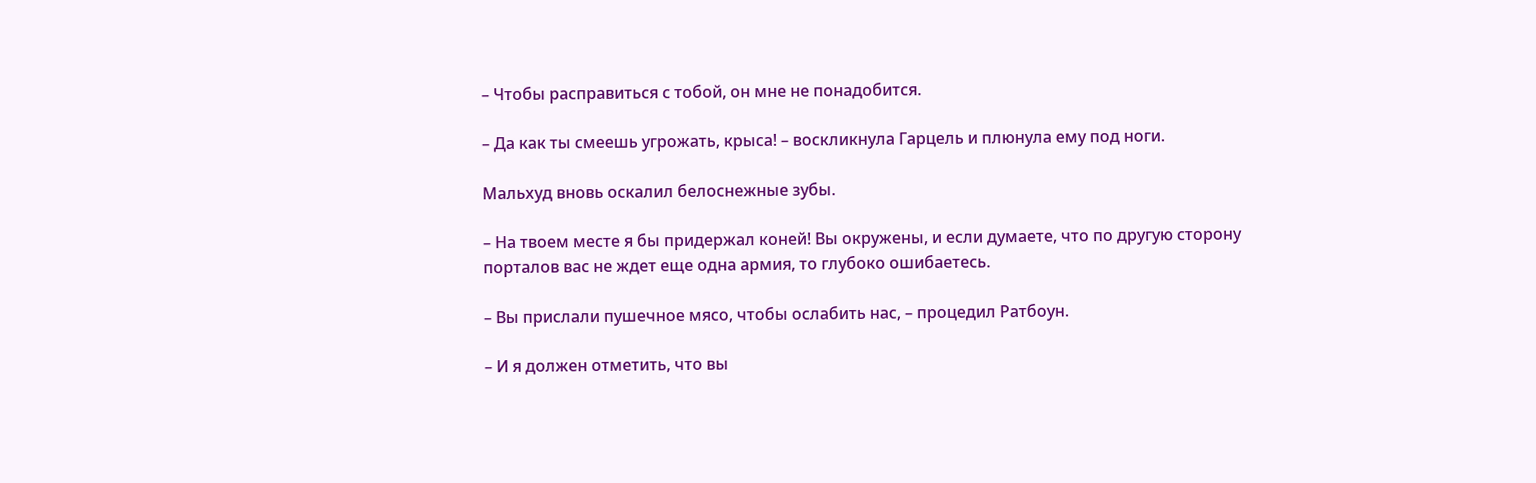– Чтобы расправиться с тобой, он мне не понадобится.

– Да как ты смеешь угрожать, крыса! – воскликнула Гарцель и плюнула ему под ноги.

Мальхуд вновь оскалил белоснежные зубы.

– На твоем месте я бы придержал коней! Вы окружены, и если думаете, что по другую сторону порталов вас не ждет еще одна армия, то глубоко ошибаетесь.

– Вы прислали пушечное мясо, чтобы ослабить нас, – процедил Ратбоун.

– И я должен отметить, что вы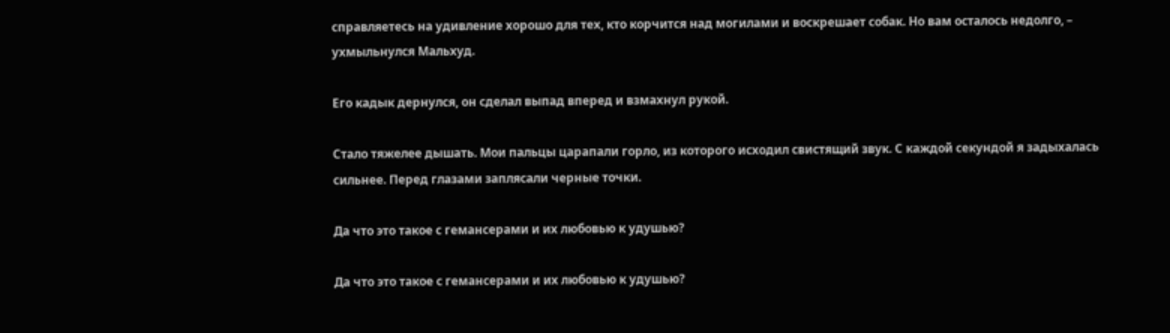справляетесь на удивление хорошо для тех, кто корчится над могилами и воскрешает собак. Но вам осталось недолго, – ухмыльнулся Мальхуд.

Его кадык дернулся, он сделал выпад вперед и взмахнул рукой.

Стало тяжелее дышать. Мои пальцы царапали горло, из которого исходил свистящий звук. С каждой секундой я задыхалась сильнее. Перед глазами заплясали черные точки.

Да что это такое с гемансерами и их любовью к удушью?

Да что это такое с гемансерами и их любовью к удушью?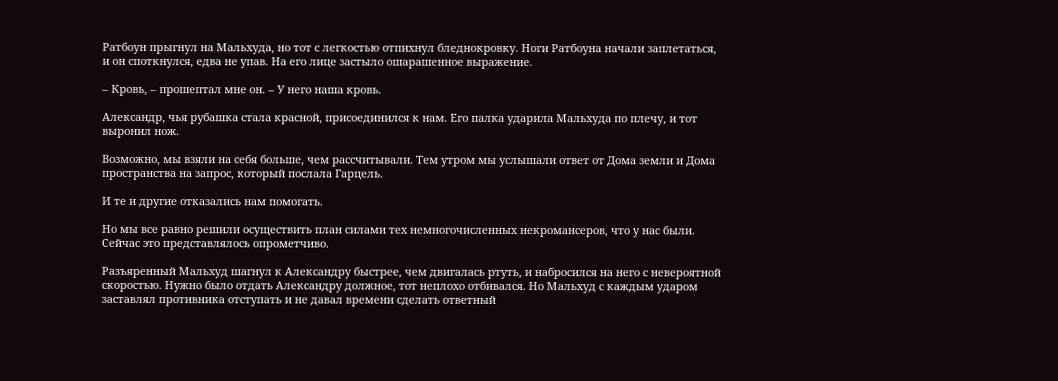Ратбоун прыгнул на Мальхуда, но тот с легкостью отпихнул бледнокровку. Ноги Ратбоуна начали заплетаться, и он споткнулся, едва не упав. На его лице застыло ошарашенное выражение.

– Кровь, – прошептал мне он. – У него наша кровь.

Александр, чья рубашка стала красной, присоединился к нам. Его палка ударила Мальхуда по плечу, и тот выронил нож.

Возможно, мы взяли на себя больше, чем рассчитывали. Тем утром мы услышали ответ от Дома земли и Дома пространства на запрос, который послала Гарцель.

И те и другие отказались нам помогать.

Но мы все равно решили осуществить план силами тех немногочисленных некромансеров, что у нас были. Сейчас это представлялось опрометчиво.

Разъяренный Мальхуд шагнул к Александру быстрее, чем двигалась ртуть, и набросился на него с невероятной скоростью. Нужно было отдать Александру должное, тот неплохо отбивался. Но Мальхуд с каждым ударом заставлял противника отступать и не давал времени сделать ответный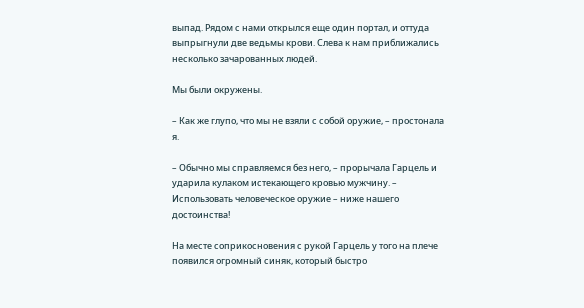выпад. Рядом с нами открылся еще один портал, и оттуда выпрыгнули две ведьмы крови. Слева к нам приближались несколько зачарованных людей.

Мы были окружены.

– Как же глупо, что мы не взяли с собой оружие, – простонала я.

– Обычно мы справляемся без него, – прорычала Гарцель и ударила кулаком истекающего кровью мужчину. – Использовать человеческое оружие – ниже нашего достоинства!

На месте соприкосновения с рукой Гарцель у того на плече появился огромный синяк, который быстро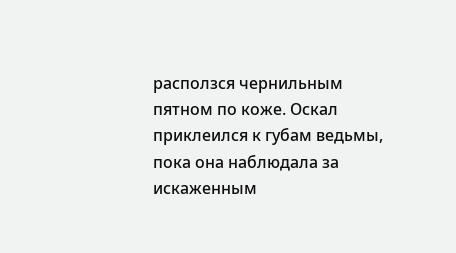расползся чернильным пятном по коже. Оскал приклеился к губам ведьмы, пока она наблюдала за искаженным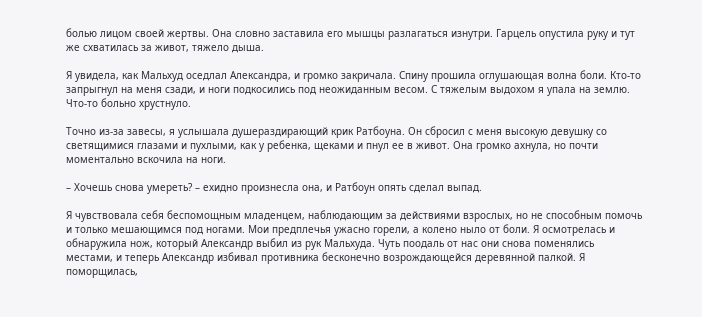болью лицом своей жертвы. Она словно заставила его мышцы разлагаться изнутри. Гарцель опустила руку и тут же схватилась за живот, тяжело дыша.

Я увидела, как Мальхуд оседлал Александра, и громко закричала. Спину прошила оглушающая волна боли. Кто-то запрыгнул на меня сзади, и ноги подкосились под неожиданным весом. С тяжелым выдохом я упала на землю. Что-то больно хрустнуло.

Точно из-за завесы, я услышала душераздирающий крик Ратбоуна. Он сбросил с меня высокую девушку со светящимися глазами и пухлыми, как у ребенка, щеками и пнул ее в живот. Она громко ахнула, но почти моментально вскочила на ноги.

– Хочешь снова умереть? – ехидно произнесла она, и Ратбоун опять сделал выпад.

Я чувствовала себя беспомощным младенцем, наблюдающим за действиями взрослых, но не способным помочь и только мешающимся под ногами. Мои предплечья ужасно горели, а колено ныло от боли. Я осмотрелась и обнаружила нож, который Александр выбил из рук Мальхуда. Чуть поодаль от нас они снова поменялись местами, и теперь Александр избивал противника бесконечно возрождающейся деревянной палкой. Я поморщилась,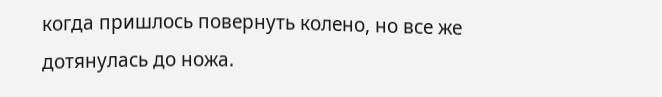когда пришлось повернуть колено, но все же дотянулась до ножа.